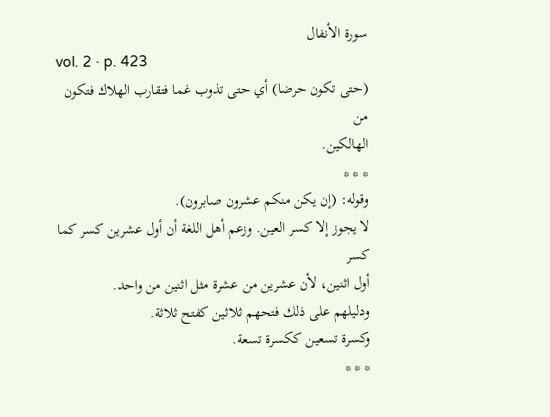سورة الأنفال
vol. 2 · p. 423
(حتى تكون حرضا) أي حتى تذوب غما فتقارب الهلاك فتكون من
الهالكين.
* * *
وقوله: (إن يكن منكم عشرون صابرون).
لا يجوز إلا كسر العين. وزعم أهل اللغة أن أول عشرين كسر كما كسر
أول اثنين، لأن عشرين من عشرة مثل اثنين من واحد.
ودليلهم على ذلك فتحهم ثلاثين كفتح ثلاثة.
وكسرة تسعين ككسرة تسعة.
* * *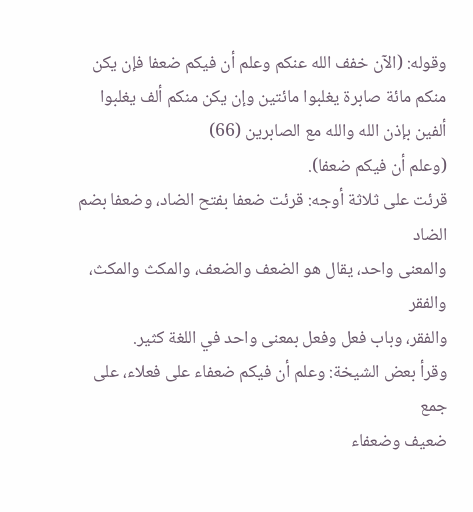وقوله: (الآن خفف الله عنكم وعلم أن فيكم ضعفا فإن يكن منكم مائة صابرة يغلبوا مائتين وإن يكن منكم ألف يغلبوا ألفين بإذن الله والله مع الصابرين (66)
(وعلم أن فيكم ضعفا).
قرئت على ثلاثة أوجه: قرئت ضعفا بفتح الضاد، وضعفا بضم الضاد
والمعنى واحد، يقال هو الضعف والضعف، والمكث والمكث، والفقر
والفقر، وباب فعل وفعل بمعنى واحد في اللغة كثير.
وقرأ بعض الشيخة: وعلم أن فيكم ضعفاء على فعلاء، على جمع
ضعيف وضعفاء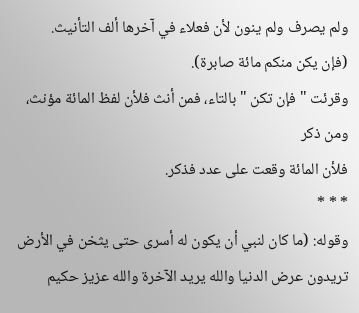ولم يصرف ولم ينون لأن فعلاء في آخرها ألف التأنيث.
(فإن يكن منكم مائة صابرة).
وقرئت " فإن تكن " بالتاء، فمن أنث فلأن لفظ المائة مؤنث، ومن ذكر
فلأن المائة وقعت على عدد فذكر.
* * *
وقوله: (ما كان لنبي أن يكون له أسرى حتى يثخن في الأرض تريدون عرض الدنيا والله يريد الآخرة والله عزيز حكيم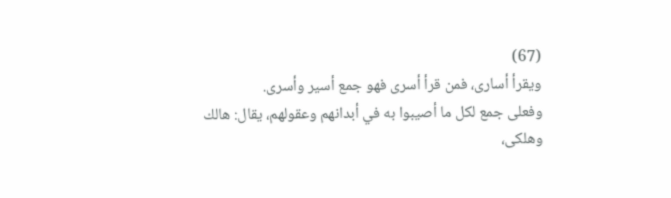(67)
ويقرأ أسارى، فمن قرأ أسرى فهو جمع أسير وأسرى.
وفعلى جمع لكل ما أصيبوا به في أبدانهم وعقولهم، يقال: هالك
وهلكى،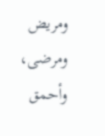ومريض ومرضى، وأحمق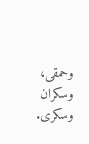وحمقى، وسكران وسكرى.